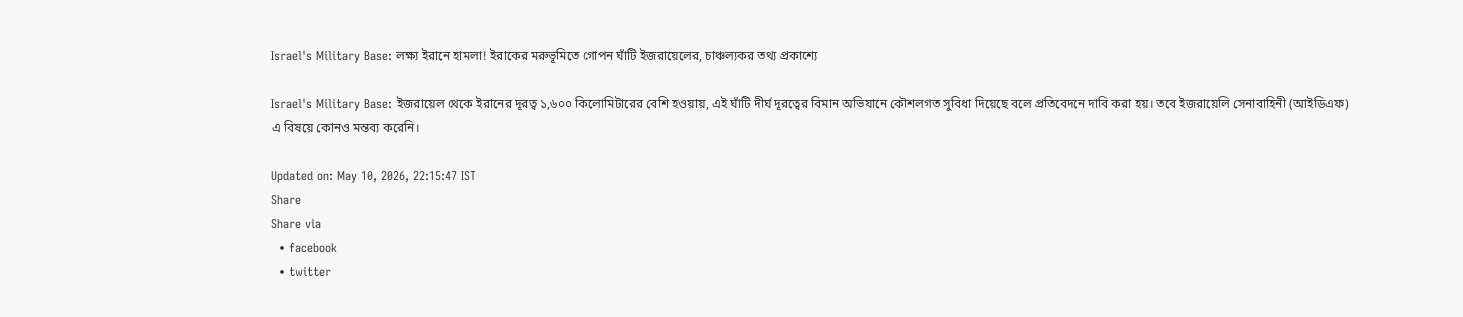Israel's Military Base: লক্ষ্য ইরানে হামলা! ইরাকের মরুভূমিতে গোপন ঘাঁটি ইজরায়েলের, চাঞ্চল্যকর তথ্য প্রকাশ্যে

Israel's Military Base: ইজরায়েল থেকে ইরানের দূরত্ব ১,৬০০ কিলোমিটারের বেশি হওয়ায়, এই ঘাঁটি দীর্ঘ দূরত্বের বিমান অভিযানে কৌশলগত সুবিধা দিয়েছে বলে প্রতিবেদনে দাবি করা হয়। তবে ইজরায়েলি সেনাবাহিনী (আইডিএফ) এ বিষয়ে কোনও মন্তব্য করেনি।

Updated on: May 10, 2026, 22:15:47 IST
Share
Share via
  • facebook
  • twitter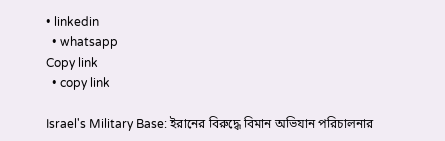• linkedin
  • whatsapp
Copy link
  • copy link

Israel's Military Base: ইরানের বিরুদ্ধে বিমান অভিযান পরিচালনার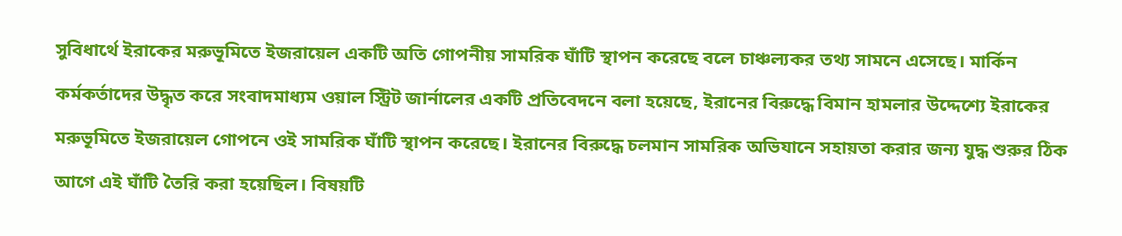সুবিধার্থে ইরাকের মরুভূমিতে ইজরায়েল একটি অতি গোপনীয় সামরিক ঘাঁটি স্থাপন করেছে বলে চাঞ্চল্যকর তথ্য সামনে এসেছে। মার্কিন কর্মকর্তাদের উদ্ধৃত করে সংবাদমাধ্যম ওয়াল স্ট্রিট জার্নালের একটি প্রতিবেদনে বলা হয়েছে, ইরানের বিরুদ্ধে বিমান হামলার উদ্দেশ্যে ইরাকের মরুভূমিতে ইজরায়েল গোপনে ওই সামরিক ঘাঁটি স্থাপন করেছে। ইরানের বিরুদ্ধে চলমান সামরিক অভিযানে সহায়তা করার জন্য যুদ্ধ শুরুর ঠিক আগে এই ঘাঁটি তৈরি করা হয়েছিল। বিষয়টি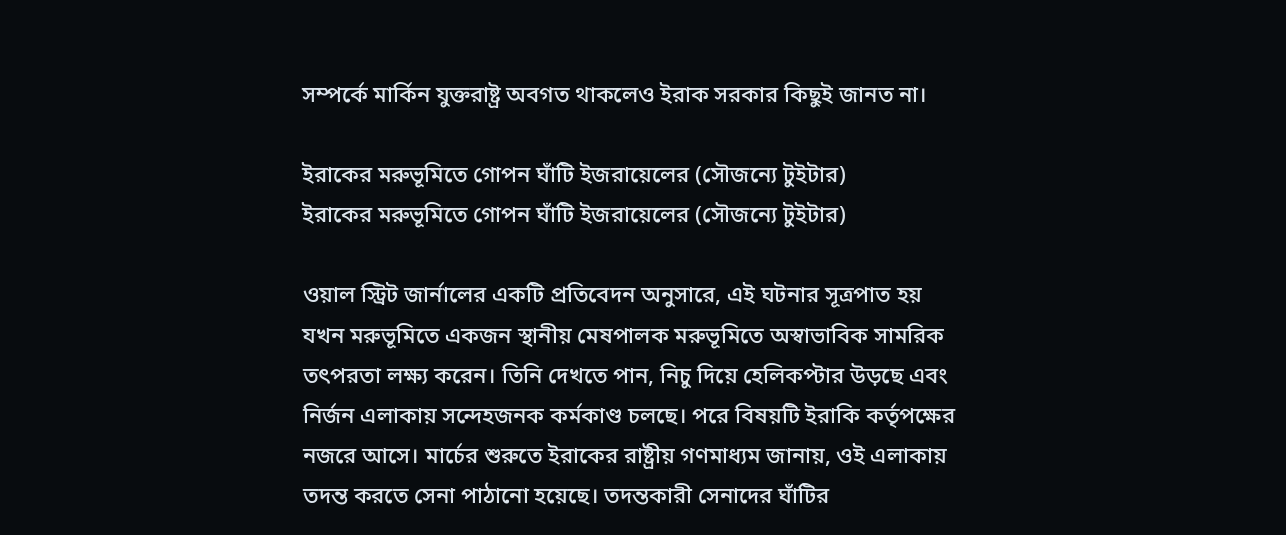সম্পর্কে মার্কিন যুক্তরাষ্ট্র অবগত থাকলেও ইরাক সরকার কিছুই জানত না।

ইরাকের মরুভূমিতে গোপন ঘাঁটি ইজরায়েলের (সৌজন্যে টুইটার)
ইরাকের মরুভূমিতে গোপন ঘাঁটি ইজরায়েলের (সৌজন্যে টুইটার)

ওয়াল স্ট্রিট জার্নালের একটি প্রতিবেদন অনুসারে, এই ঘটনার সূত্রপাত হয় যখন মরুভূমিতে একজন স্থানীয় মেষপালক মরুভূমিতে অস্বাভাবিক সামরিক তৎপরতা লক্ষ্য করেন। তিনি দেখতে পান, নিচু দিয়ে হেলিকপ্টার উড়ছে এবং নির্জন এলাকায় সন্দেহজনক কর্মকাণ্ড চলছে। পরে বিষয়টি ইরাকি কর্তৃপক্ষের নজরে আসে। মার্চের শুরুতে ইরাকের রাষ্ট্রীয় গণমাধ্যম জানায়, ওই এলাকায় তদন্ত করতে সেনা পাঠানো হয়েছে। তদন্তকারী সেনাদের ঘাঁটির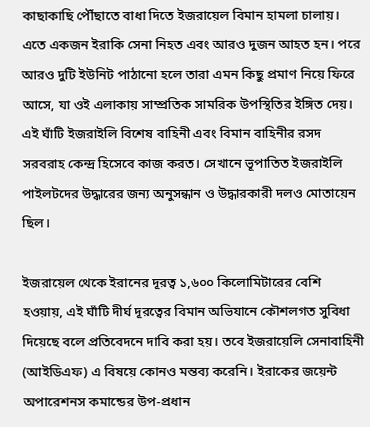কাছাকাছি পৌঁছাতে বাধা দিতে ইজরায়েল বিমান হামলা চালায়। এতে একজন ইরাকি সেনা নিহত এবং আরও দুজন আহত হন। পরে আরও দুটি ইউনিট পাঠানো হলে তারা এমন কিছু প্রমাণ নিয়ে ফিরে আসে, যা ওই এলাকায় সাম্প্রতিক সামরিক উপস্থিতির ইঙ্গিত দেয়। এই ঘাঁটি ইজরাইলি বিশেষ বাহিনী এবং বিমান বাহিনীর রসদ সরবরাহ কেন্দ্র হিসেবে কাজ করত। সেখানে ভূপাতিত ইজরাইলি পাইলটদের উদ্ধারের জন্য অনুসন্ধান ও উদ্ধারকারী দলও মোতায়েন ছিল।

ইজরায়েল থেকে ইরানের দূরত্ব ১,৬০০ কিলোমিটারের বেশি হওয়ায়, এই ঘাঁটি দীর্ঘ দূরত্বের বিমান অভিযানে কৌশলগত সুবিধা দিয়েছে বলে প্রতিবেদনে দাবি করা হয়। তবে ইজরায়েলি সেনাবাহিনী (আইডিএফ) এ বিষয়ে কোনও মন্তব্য করেনি। ইরাকের জয়েন্ট অপারেশনস কমান্ডের উপ-প্রধান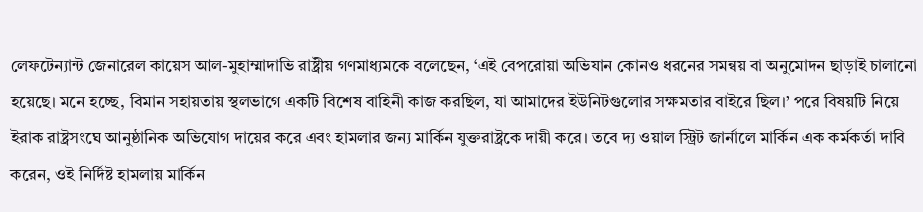লেফটেন্যান্ট জেনারেল কায়েস আল-মুহাম্মাদাভি রাষ্ট্রীয় গণমাধ্যমকে বলেছেন, ‘এই বেপরোয়া অভিযান কোনও ধরনের সমন্বয় বা অনুমোদন ছাড়াই চালানো হয়েছে। মনে হচ্ছে, বিমান সহায়তায় স্থলভাগে একটি বিশেষ বাহিনী কাজ করছিল, যা আমাদের ইউনিটগুলোর সক্ষমতার বাইরে ছিল।’ পরে বিষয়টি নিয়ে ইরাক রাষ্ট্রসংঘে আনুষ্ঠানিক অভিযোগ দায়ের করে এবং হামলার জন্য মার্কিন যুক্তরাষ্ট্রকে দায়ী করে। তবে দ্য ওয়াল স্ট্রিট জার্নালে মার্কিন এক কর্মকর্তা দাবি করেন, ওই নির্দিষ্ট হামলায় মার্কিন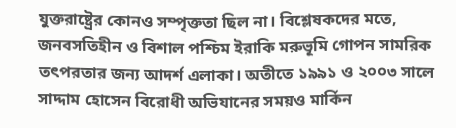যুক্তরাষ্ট্রের কোনও সম্পৃক্ততা ছিল না। বিশ্লেষকদের মতে, জনবসতিহীন ও বিশাল পশ্চিম ইরাকি মরুভূমি গোপন সামরিক তৎপরতার জন্য আদর্শ এলাকা। অতীতে ১৯৯১ ও ২০০৩ সালে সাদ্দাম হোসেন বিরোধী অভিযানের সময়ও মার্কিন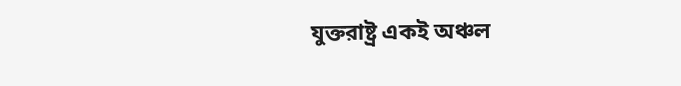যুক্তরাষ্ট্র একই অঞ্চল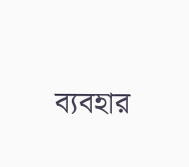ব্যবহার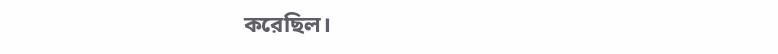করেছিল।